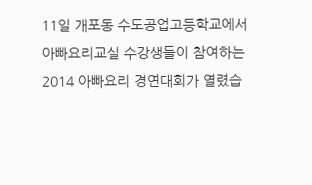11일 개포동 수도공업고등학교에서 아빠요리교실 수강생들이 참여하는 2014 아빠요리 경연대회가 열렸습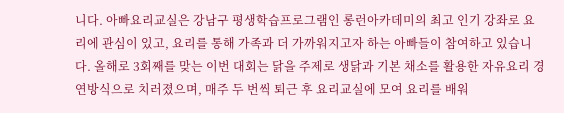니다. 아빠요리교실은 강남구 평생학습프로그램인 롱런아카데미의 최고 인기 강좌로 요리에 관심이 있고, 요리를 통해 가족과 더 가까워지고자 하는 아빠들이 참여하고 있습니다. 올해로 3회째를 맞는 이번 대회는 닭을 주제로 생닭과 기본 채소를 활용한 자유요리 경연방식으로 치러졌으며, 매주 두 번씩 퇴근 후 요리교실에 모여 요리를 배워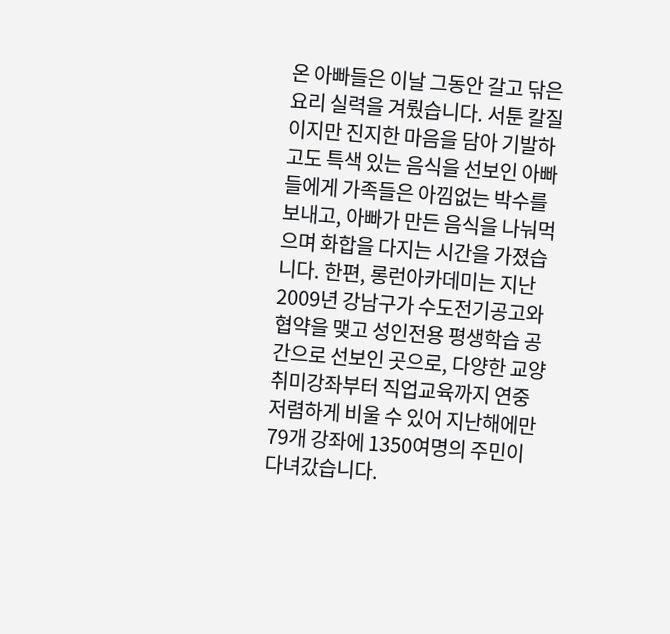온 아빠들은 이날 그동안 갈고 닦은 요리 실력을 겨뤘습니다. 서툰 칼질이지만 진지한 마음을 담아 기발하고도 특색 있는 음식을 선보인 아빠들에게 가족들은 아낌없는 박수를 보내고, 아빠가 만든 음식을 나눠먹으며 화합을 다지는 시간을 가졌습니다. 한편, 롱런아카데미는 지난 2009년 강남구가 수도전기공고와 협약을 맺고 성인전용 평생학습 공간으로 선보인 곳으로, 다양한 교양 취미강좌부터 직업교육까지 연중 저렴하게 비울 수 있어 지난해에만 79개 강좌에 1350여명의 주민이 다녀갔습니다.